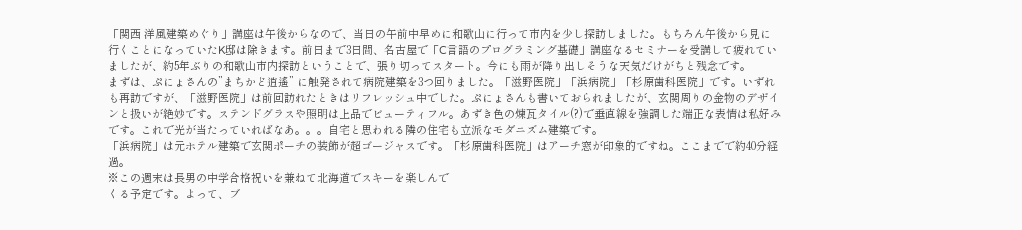「関西 洋風建築めぐり」講座は午後からなので、当日の午前中早めに和歌山に行って市内を少し探訪しました。もちろん午後から見に行くことになっていたK邸は除きます。前日まで3日間、名古屋で「C言語のプログラミング基礎」講座なるセミナーを受講して疲れていましたが、約5年ぶりの和歌山市内探訪ということで、張り切ってスタート。今にも雨が降り出しそうな天気だけがちと残念です。
まずは、ぷにょさんの”まちかど逍遙” に触発されて病院建築を3つ回りました。「滋野医院」「浜病院」「杉原歯科医院」です。いずれも再訪ですが、「滋野医院」は前回訪れたときはリフレッシュ中でした。ぷにょさんも書いておられましたが、玄関周りの金物のデザインと扱いが絶妙です。ステンドグラスや照明は上品でビューティフル。あずき色の煉瓦タイル(?)で垂直線を強調した端正な表情は私好みです。これで光が当たっていればなあ。。。自宅と思われる隣の住宅も立派なモダニズム建築です。
「浜病院」は元ホテル建築で玄関ポーチの装飾が超ゴージャスです。「杉原歯科医院」はアーチ窓が印象的ですね。ここまでで約40分経過。
※この週末は長男の中学合格祝いを兼ねて北海道でスキーを楽しんで
くる予定です。よって、ブ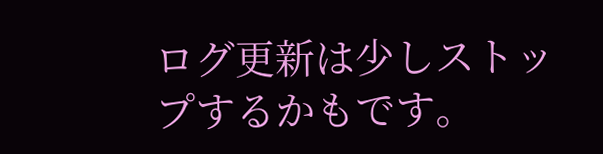ログ更新は少しストップするかもです。